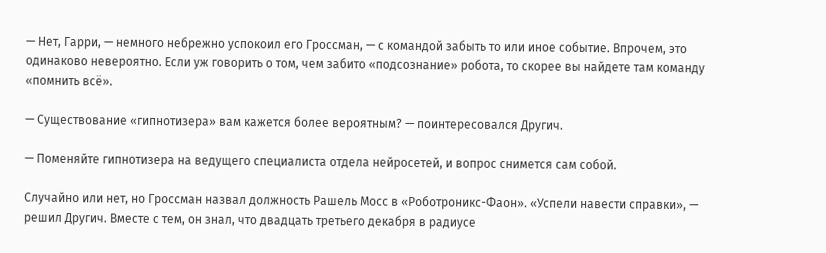— Нет, Гарри, — немного небрежно успокоил его Гроссман, — с командой забыть то или иное событие. Впрочем, это одинаково невероятно. Если уж говорить о том, чем забито «подсознание» робота, то скорее вы найдете там команду «помнить всё».

— Существование «гипнотизера» вам кажется более вероятным? — поинтересовался Другич.

— Поменяйте гипнотизера на ведущего специалиста отдела нейросетей, и вопрос снимется сам собой.

Случайно или нет, но Гроссман назвал должность Рашель Мосс в «Роботроникс-Фаон». «Успели навести справки», — решил Другич. Вместе с тем, он знал, что двадцать третьего декабря в радиусе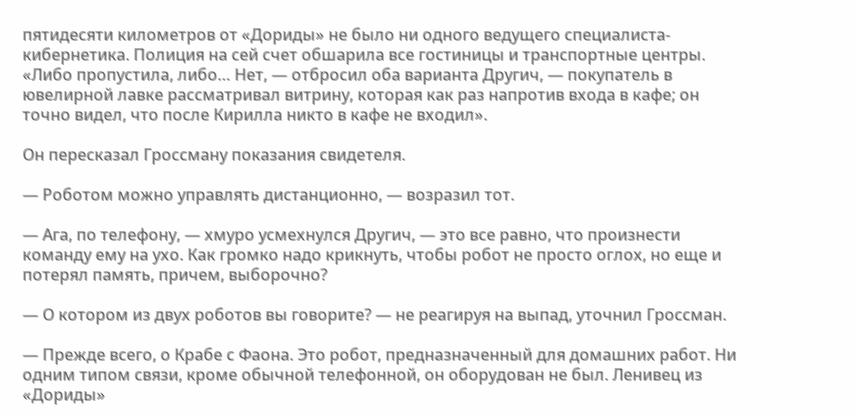пятидесяти километров от «Дориды» не было ни одного ведущего специалиста-кибернетика. Полиция на сей счет обшарила все гостиницы и транспортные центры. «Либо пропустила, либо… Нет, — отбросил оба варианта Другич, — покупатель в ювелирной лавке рассматривал витрину, которая как раз напротив входа в кафе; он точно видел, что после Кирилла никто в кафе не входил».

Он пересказал Гроссману показания свидетеля.

— Роботом можно управлять дистанционно, — возразил тот.

— Ага, по телефону, — хмуро усмехнулся Другич, — это все равно, что произнести команду ему на ухо. Как громко надо крикнуть, чтобы робот не просто оглох, но еще и потерял память, причем, выборочно?

— О котором из двух роботов вы говорите? — не реагируя на выпад, уточнил Гроссман.

— Прежде всего, о Крабе с Фаона. Это робот, предназначенный для домашних работ. Ни одним типом связи, кроме обычной телефонной, он оборудован не был. Ленивец из «Дориды»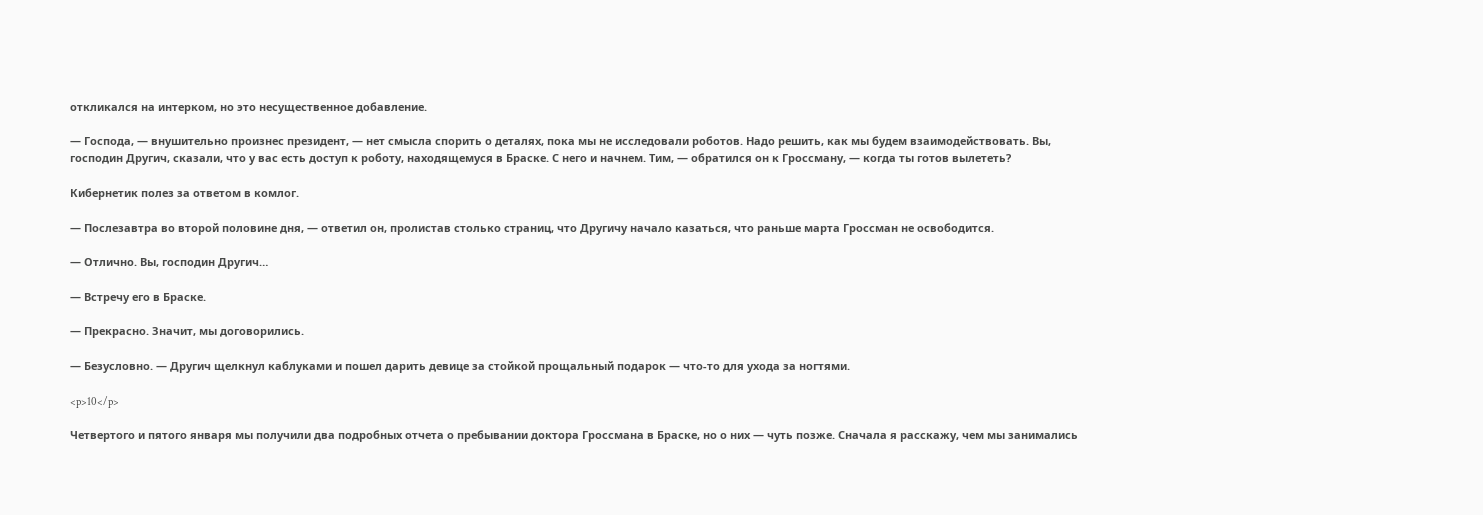откликался на интерком, но это несущественное добавление.

— Господа, — внушительно произнес президент, — нет смысла спорить о деталях, пока мы не исследовали роботов. Надо решить, как мы будем взаимодействовать. Вы, господин Другич, сказали, что у вас есть доступ к роботу, находящемуся в Браске. С него и начнем. Тим, — обратился он к Гроссману, — когда ты готов вылететь?

Кибернетик полез за ответом в комлог.

— Послезавтра во второй половине дня, — ответил он, пролистав столько страниц, что Другичу начало казаться, что раньше марта Гроссман не освободится.

— Отлично. Вы, господин Другич…

— Встречу его в Браске.

— Прекрасно. Значит, мы договорились.

— Безусловно. — Другич щелкнул каблуками и пошел дарить девице за стойкой прощальный подарок — что-то для ухода за ногтями.

<p>10</p>

Четвертого и пятого января мы получили два подробных отчета о пребывании доктора Гроссмана в Браске, но о них — чуть позже. Сначала я расскажу, чем мы занимались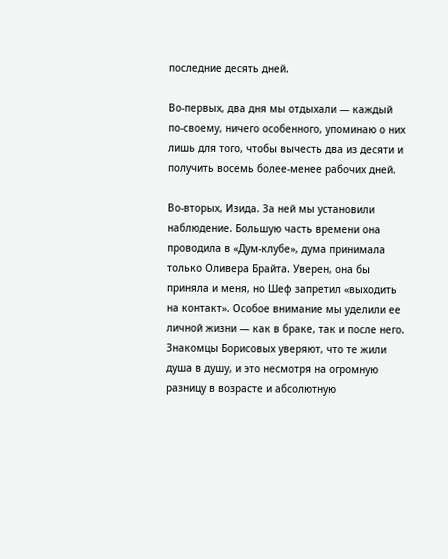последние десять дней.

Во-первых, два дня мы отдыхали — каждый по-своему, ничего особенного, упоминаю о них лишь для того, чтобы вычесть два из десяти и получить восемь более-менее рабочих дней.

Во-вторых, Изида. За ней мы установили наблюдение. Большую часть времени она проводила в «Дум-клубе», дума принимала только Оливера Брайта. Уверен, она бы приняла и меня, но Шеф запретил «выходить на контакт». Особое внимание мы уделили ее личной жизни — как в браке, так и после него. Знакомцы Борисовых уверяют, что те жили душа в душу, и это несмотря на огромную разницу в возрасте и абсолютную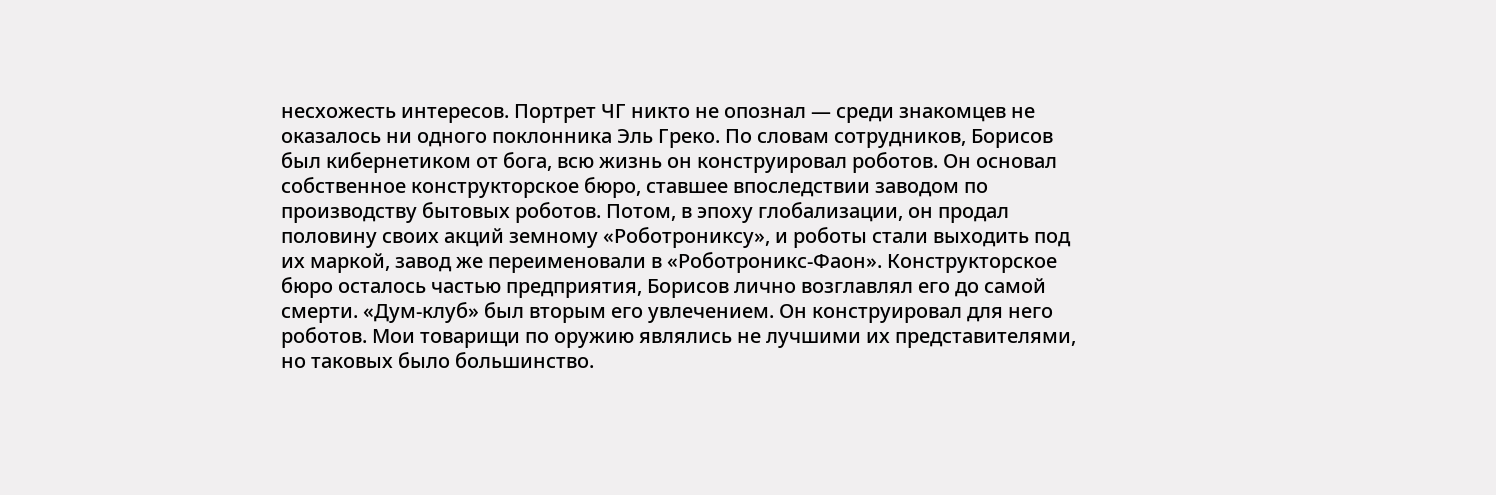несхожесть интересов. Портрет ЧГ никто не опознал — среди знакомцев не оказалось ни одного поклонника Эль Греко. По словам сотрудников, Борисов был кибернетиком от бога, всю жизнь он конструировал роботов. Он основал собственное конструкторское бюро, ставшее впоследствии заводом по производству бытовых роботов. Потом, в эпоху глобализации, он продал половину своих акций земному «Роботрониксу», и роботы стали выходить под их маркой, завод же переименовали в «Роботроникс-Фаон». Конструкторское бюро осталось частью предприятия, Борисов лично возглавлял его до самой смерти. «Дум-клуб» был вторым его увлечением. Он конструировал для него роботов. Мои товарищи по оружию являлись не лучшими их представителями, но таковых было большинство.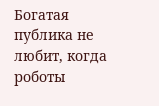Богатая публика не любит, когда роботы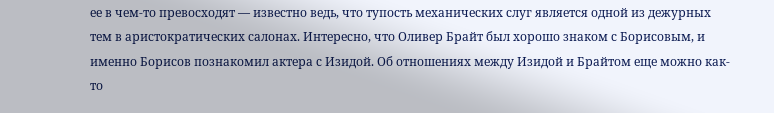ее в чем-то превосходят — известно ведь, что тупость механических слуг является одной из дежурных тем в аристократических салонах. Интересно, что Оливер Брайт был хорошо знаком с Борисовым, и именно Борисов познакомил актера с Изидой. Об отношениях между Изидой и Брайтом еще можно как-то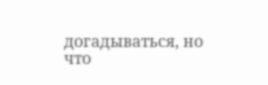догадываться, но что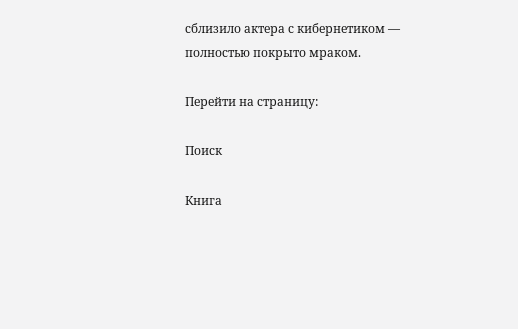сблизило актера с кибернетиком — полностью покрыто мраком.

Перейти на страницу:

Поиск

Книга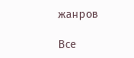жанров

Все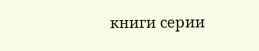книги серии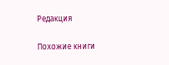Редакция

Похожие книги